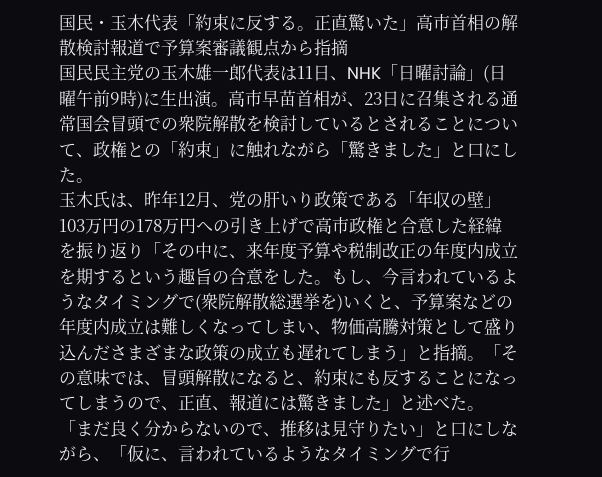国民・玉木代表「約束に反する。正直驚いた」高市首相の解散検討報道で予算案審議観点から指摘
国民民主党の玉木雄一郎代表は11日、NHK「日曜討論」(日曜午前9時)に生出演。高市早苗首相が、23日に召集される通常国会冒頭での衆院解散を検討しているとされることについて、政権との「約束」に触れながら「驚きました」と口にした。
玉木氏は、昨年12月、党の肝いり政策である「年収の壁」103万円の178万円への引き上げで高市政権と合意した経緯を振り返り「その中に、来年度予算や税制改正の年度内成立を期するという趣旨の合意をした。もし、今言われているようなタイミングで(衆院解散総選挙を)いくと、予算案などの年度内成立は難しくなってしまい、物価高騰対策として盛り込んださまざまな政策の成立も遅れてしまう」と指摘。「その意味では、冒頭解散になると、約束にも反することになってしまうので、正直、報道には驚きました」と述べた。
「まだ良く分からないので、推移は見守りたい」と口にしながら、「仮に、言われているようなタイミングで行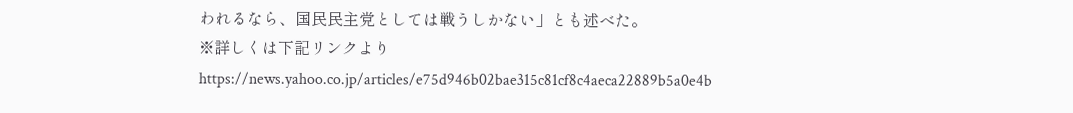われるなら、国民民主党としては戦うしかない」とも述べた。
※詳しくは下記リンクより
https://news.yahoo.co.jp/articles/e75d946b02bae315c81cf8c4aeca22889b5a0e4b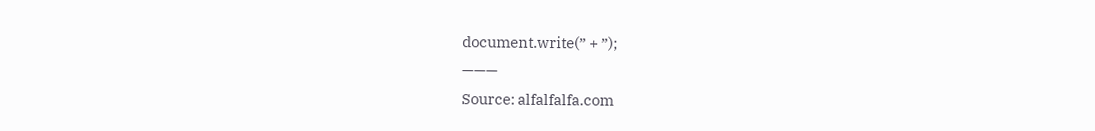document.write(” + ”);
———
Source: alfalfalfa.com